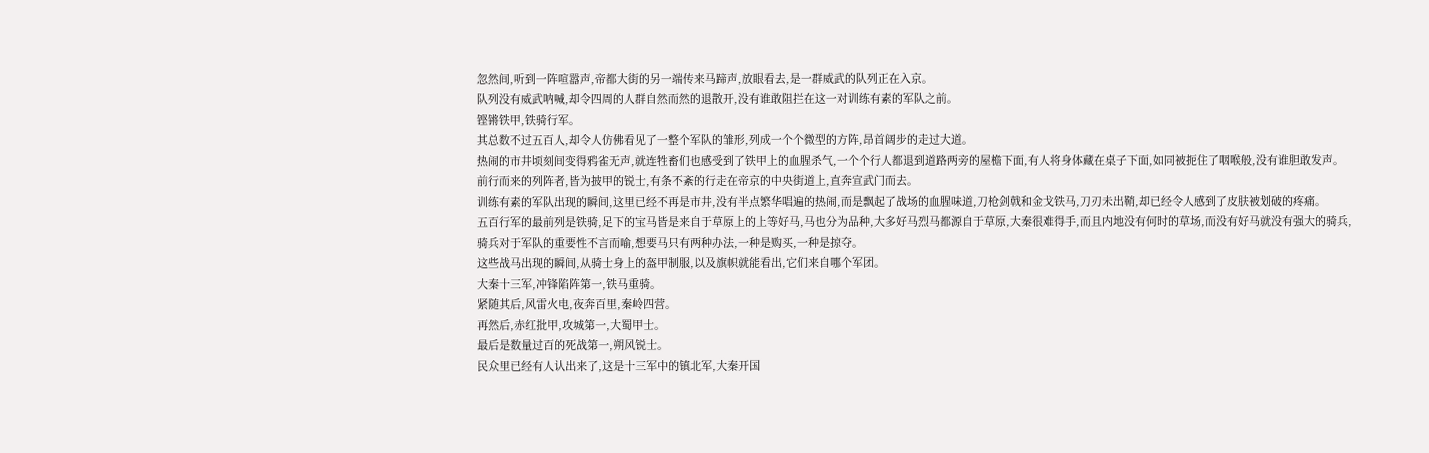忽然间,听到一阵喧嚣声,帝都大街的另一端传来马蹄声,放眼看去,是一群威武的队列正在入京。
队列没有威武呐喊,却令四周的人群自然而然的退散开,没有谁敢阻拦在这一对训练有素的军队之前。
铿锵铁甲,铁骑行军。
其总数不过五百人,却令人仿佛看见了一整个军队的雏形,列成一个个微型的方阵,昂首阔步的走过大道。
热闹的市井顷刻间变得鸦雀无声,就连牲畜们也感受到了铁甲上的血腥杀气,一个个行人都退到道路两旁的屋檐下面,有人将身体藏在桌子下面,如同被扼住了咽喉般,没有谁胆敢发声。
前行而来的列阵者,皆为披甲的锐士,有条不紊的行走在帝京的中央街道上,直奔宣武门而去。
训练有素的军队出现的瞬间,这里已经不再是市井,没有半点繁华唱遍的热闹,而是飘起了战场的血腥味道,刀枪剑戟和金戈铁马,刀刃未出鞘,却已经令人感到了皮肤被划破的疼痛。
五百行军的最前列是铁骑,足下的宝马皆是来自于草原上的上等好马,马也分为品种,大多好马烈马都源自于草原,大秦很难得手,而且内地没有何时的草场,而没有好马就没有强大的骑兵,骑兵对于军队的重要性不言而喻,想要马只有两种办法,一种是购买,一种是掠夺。
这些战马出现的瞬间,从骑士身上的盔甲制服,以及旗帜就能看出,它们来自哪个军团。
大秦十三军,冲锋陷阵第一,铁马重骑。
紧随其后,风雷火电,夜奔百里,秦岭四营。
再然后,赤红批甲,攻城第一,大蜀甲士。
最后是数量过百的死战第一,朔风锐士。
民众里已经有人认出来了,这是十三军中的镇北军,大秦开国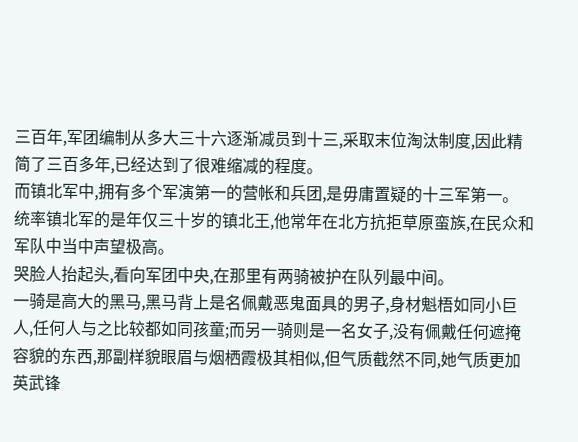三百年,军团编制从多大三十六逐渐减员到十三,采取末位淘汰制度,因此精简了三百多年,已经达到了很难缩减的程度。
而镇北军中,拥有多个军演第一的营帐和兵团,是毋庸置疑的十三军第一。
统率镇北军的是年仅三十岁的镇北王,他常年在北方抗拒草原蛮族,在民众和军队中当中声望极高。
哭脸人抬起头,看向军团中央,在那里有两骑被护在队列最中间。
一骑是高大的黑马,黑马背上是名佩戴恶鬼面具的男子,身材魁梧如同小巨人,任何人与之比较都如同孩童;而另一骑则是一名女子,没有佩戴任何遮掩容貌的东西,那副样貌眼眉与烟栖霞极其相似,但气质截然不同,她气质更加英武锋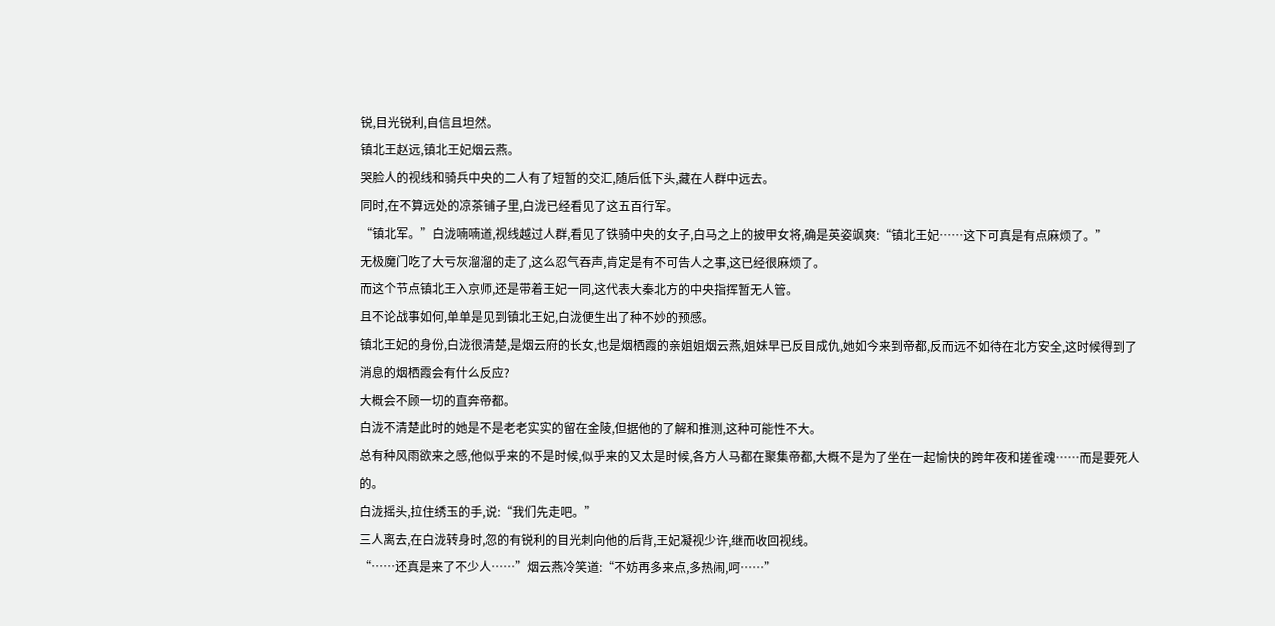锐,目光锐利,自信且坦然。
镇北王赵远,镇北王妃烟云燕。
哭脸人的视线和骑兵中央的二人有了短暂的交汇,随后低下头,藏在人群中远去。
同时,在不算远处的凉茶铺子里,白泷已经看见了这五百行军。
“镇北军。”白泷喃喃道,视线越过人群,看见了铁骑中央的女子,白马之上的披甲女将,确是英姿飒爽:“镇北王妃……这下可真是有点麻烦了。”
无极魔门吃了大亏灰溜溜的走了,这么忍气吞声,肯定是有不可告人之事,这已经很麻烦了。
而这个节点镇北王入京师,还是带着王妃一同,这代表大秦北方的中央指挥暂无人管。
且不论战事如何,单单是见到镇北王妃,白泷便生出了种不妙的预感。
镇北王妃的身份,白泷很清楚,是烟云府的长女,也是烟栖霞的亲姐姐烟云燕,姐妹早已反目成仇,她如今来到帝都,反而远不如待在北方安全,这时候得到了消息的烟栖霞会有什么反应?
大概会不顾一切的直奔帝都。
白泷不清楚此时的她是不是老老实实的留在金陵,但据他的了解和推测,这种可能性不大。
总有种风雨欲来之感,他似乎来的不是时候,似乎来的又太是时候,各方人马都在聚集帝都,大概不是为了坐在一起愉快的跨年夜和搓雀魂……而是要死人的。
白泷摇头,拉住绣玉的手,说:“我们先走吧。”
三人离去,在白泷转身时,忽的有锐利的目光刺向他的后背,王妃凝视少许,继而收回视线。
“……还真是来了不少人……”烟云燕冷笑道:“不妨再多来点,多热闹,呵……”